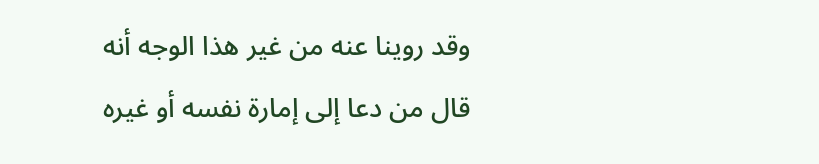وقد روينا عنه من غير هذا الوجه أنه قال من دعا إلى إمارة نفسه أو غيره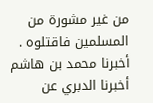من غير مشورة من المسلمين فاقتلوه .
أخبرنا محمد بن هاشم أخبرنا الدبري عن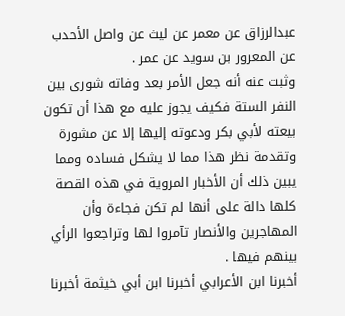عبدالرزاق عن معمر عن ليث عن واصل الأحدب عن المعرور بن سويد عن عمر .
وثبت عنه أنه جعل الأمر بعد وفاته شورى بين النفر الستة فكيف يجوز عليه مع هذا أن تكون بيعته لأبي بكر ودعوته إليها إلا عن مشورة وتقدمة نظر هذا مما لا يشكل فساده ومما يبين ذلك أن الأخبار المروية في هذه القصة كلها دالة على أنها لم تكن فجاءة وأن المهاجرين والأنصار تآمروا لها وتراجعوا الرأي بينهم فيها .
أخبرنا ابن الأعرابي أخبرنا ابن أبي خيثمة أخبرنا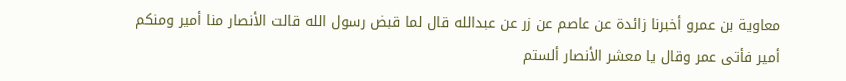معاوية بن عمرو أخبرنا زائدة عن عاصم عن زر عن عبدالله قال لما قبض رسول الله قالت الأنصار منا أمير ومنكم أمير فأتى عمر وقال يا معشر الأنصار ألستم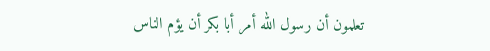تعلمون أن رسول الله أمر أبا بكر أن يؤم الناس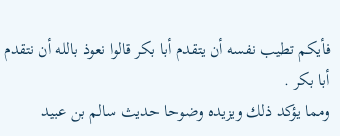فأيكم تطيب نفسه أن يتقدم أبا بكر قالوا نعوذ بالله أن نتقدم أبا بكر .
ومما يؤكد ذلك ويزيده وضوحا حديث سالم بن عبيد